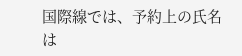国際線では、予約上の氏名は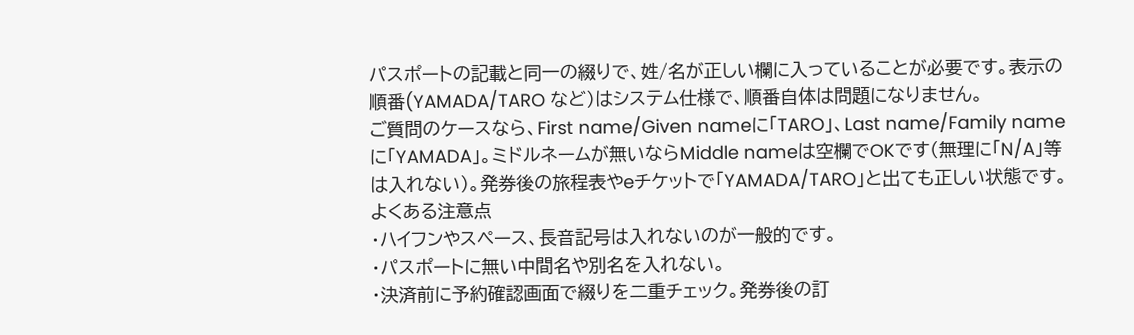パスポートの記載と同一の綴りで、姓/名が正しい欄に入っていることが必要です。表示の順番(YAMADA/TARO など)はシステム仕様で、順番自体は問題になりません。
ご質問のケースなら、First name/Given nameに「TARO」、Last name/Family nameに「YAMADA」。ミドルネームが無いならMiddle nameは空欄でOKです(無理に「N/A」等は入れない)。発券後の旅程表やeチケットで「YAMADA/TARO」と出ても正しい状態です。
よくある注意点
・ハイフンやスペース、長音記号は入れないのが一般的です。
・パスポートに無い中間名や別名を入れない。
・決済前に予約確認画面で綴りを二重チェック。発券後の訂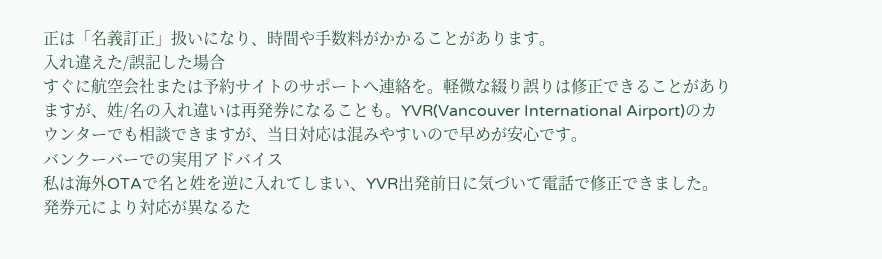正は「名義訂正」扱いになり、時間や手数料がかかることがあります。
入れ違えた/誤記した場合
すぐに航空会社または予約サイトのサポートへ連絡を。軽微な綴り誤りは修正できることがありますが、姓/名の入れ違いは再発券になることも。YVR(Vancouver International Airport)のカウンターでも相談できますが、当日対応は混みやすいので早めが安心です。
バンクーバーでの実用アドバイス
私は海外OTAで名と姓を逆に入れてしまい、YVR出発前日に気づいて電話で修正できました。発券元により対応が異なるた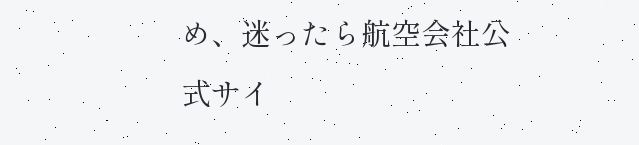め、迷ったら航空会社公式サイ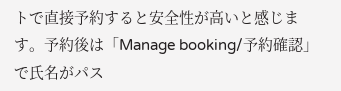トで直接予約すると安全性が高いと感じます。予約後は「Manage booking/予約確認」で氏名がパス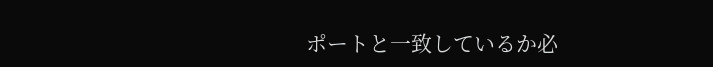ポートと一致しているか必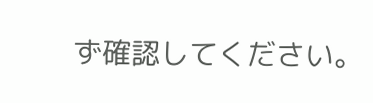ず確認してください。